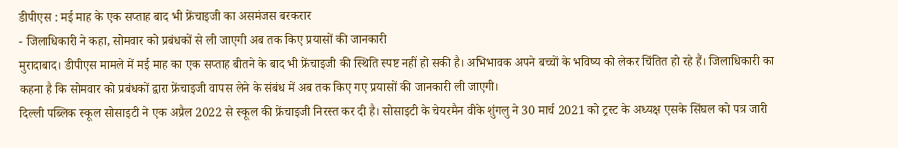डीपीएस : मई माह के एक सप्ताह बाद भी फ्रेंचाइजी का असमंजस बरकरार
- जिलाधिकारी ने कहा, सोमवार को प्रबंधकों से ली जाएगी अब तक किए प्रयासों की जानकारी
मुरादाबाद। डीपीएस मामले में मई माह का एक सप्ताह बीतने के बाद भी फ्रेंचाइजी की स्थिति स्पष्ट नहीं हो सकी है। अभिभावक अपने बच्चों के भविष्य को लेकर चिंतित हो रहे हैं। जिलाधिकारी का कहना है कि सोमवार को प्रबंधकों द्वारा फ्रेंचाइजी वापस लेने के संबंध में अब तक किए गए प्रयासों की जानकारी ली जाएगी।
दिल्ली पब्लिक स्कूल सोसाइटी ने एक अप्रैल 2022 से स्कूल की फ्रेंचाइजी निरस्त कर दी है। सोसाइटी के चेयरमैन वीके शुंगलु ने 30 मार्च 2021 को ट्रस्ट के अध्यक्ष एसके सिंघल को पत्र जारी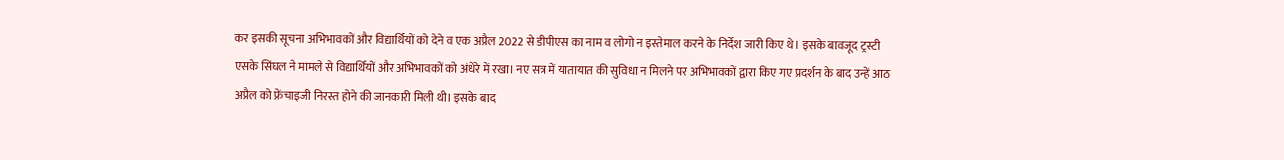कर इसकी सूचना अभिभावकों और विद्यार्थियों को देने व एक अप्रैल 2022 से डीपीएस का नाम व लोगो न इस्तेमाल करने के निर्देश जारी किए थे। इसके बावजूद ट्रस्टी एसके सिंघल ने मामले से विद्यार्थियों और अभिभावकों को अंधेरे में रखा। नए सत्र में यातायात की सुविधा न मिलने पर अभिभावकों द्वारा किए गए प्रदर्शन के बाद उन्हें आठ अप्रैल को फ्रेंचाइजी निरस्त होने की जानकारी मिली थी। इसके बाद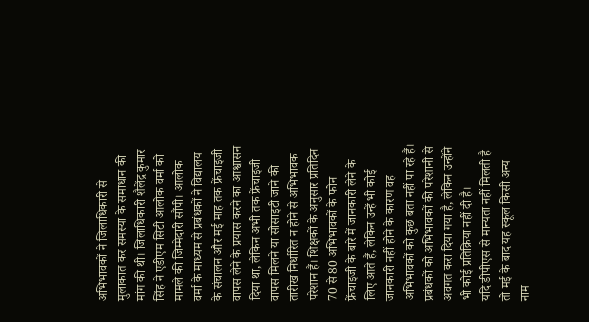अभिभावकों ने जिलाधिकारी से मुलाकात कर समस्या के समाधान की मांग की थी। जिलाधिकारी शैलेंद्र कुमार सिंह ने एडीएम सिटी आलोक वर्मा को मामले की जिम्मेदारी सौंपी। आलोक वर्मा के माध्यम से प्रबंधकों ने विद्यालय के संचालन और मई माह तक फ्रेंचाइजी वापस लेने के प्रयास करने का आश्वासन दिया था, लेकिन अभी तक फ्रेंचाइजी वापस मिलने या सोसाइटी जाने की तारीख निर्धारित न होने से अभिभावक परेशान हैं। शिक्षकों के अनुसार प्रतिदिन 70 से 80 अभिभावकों के फोन फ्रेंचाइजी के बारे में जानकारी लेने के लिए आते हैं, लेकिन उन्हें भी कोई जानकारी नहीं होने के कारण वह अभिभावकों को कुछ बता नहीं पा रहे हैं। प्रबंधकों को अभिभावकों की परेशानी से अवगत करा दिया गया है, लेकिन उन्होंने भी कोई प्रतिक्रिया नहीं दी है।
यदि डीपीएस से मान्यता नहीं मिलती है तो मई के बाद यह स्कूल किसी अन्य नाम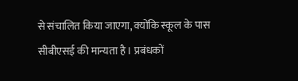से संचालित किया जाएगा, क्योंकि स्कूल के पास सीबीएसई की मान्यता है। प्रबंधकों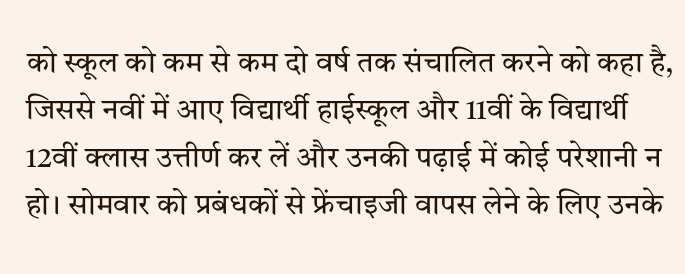को स्कूल को कम से कम दो वर्ष तक संचालित करने को कहा है, जिससे नवीं में आए विद्यार्थी हाईस्कूल और 11वीं के विद्यार्थी 12वीं क्लास उत्तीर्ण कर लें और उनकी पढ़ाई में कोई परेशानी न हो। सोमवार को प्रबंधकों से फ्रेंचाइजी वापस लेने के लिए उनके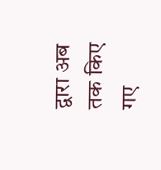द्वारा अब तक किए गए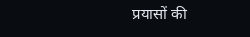प्रयासों की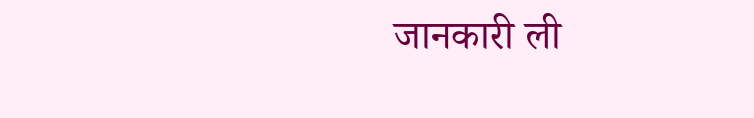जानकारी ली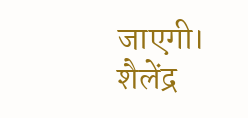जाएगी।
शैलेंद्र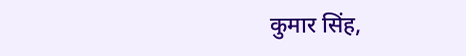कुमार सिंह,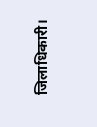जिलाधिकारी।